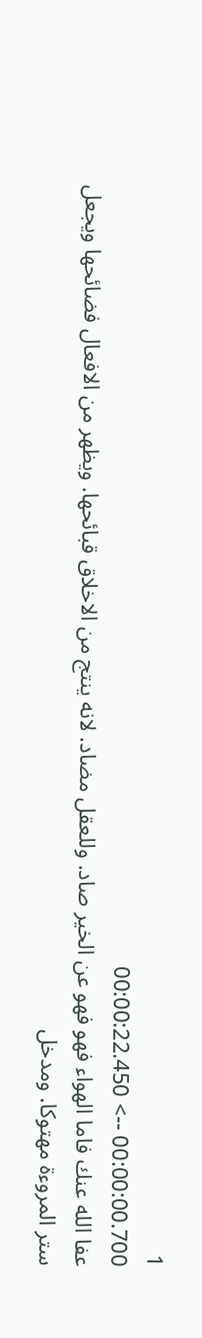1
00:00:00.700 --> 00:00:22.450
عفا الله عنك فاما الهواء فهو فهو عن الخير صاد. وللعقل مضاد. لانه ينتج من الاخلاق قبائحها. ويظهر من الافعال فضائحها ويجعل ستر المروءة مهتوكا. ومدخل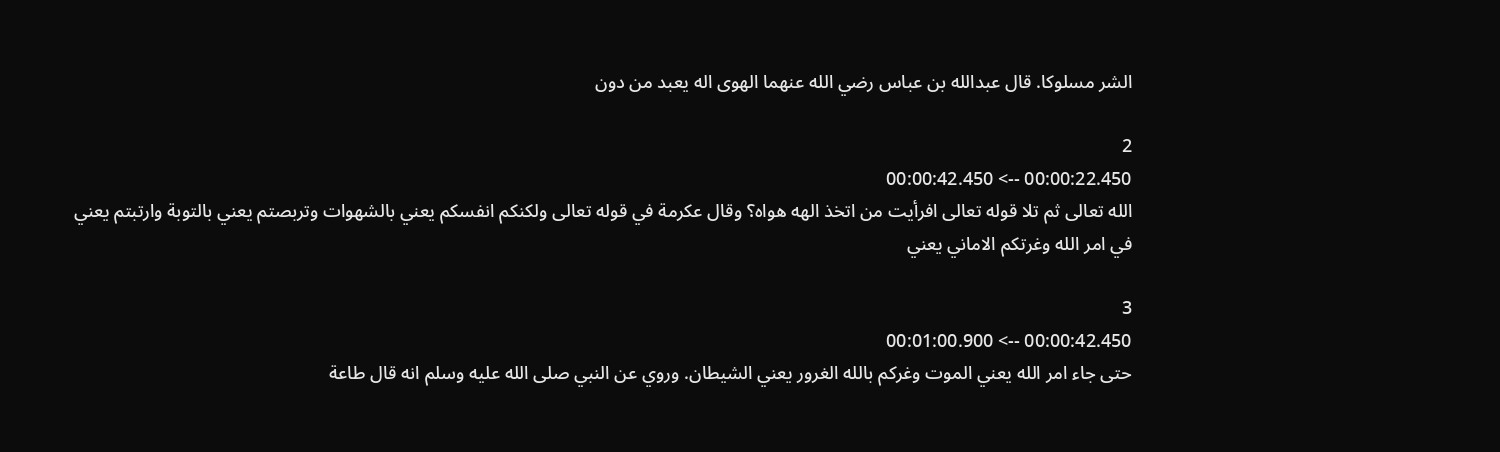الشر مسلوكا. قال عبدالله بن عباس رضي الله عنهما الهوى اله يعبد من دون

2
00:00:22.450 --> 00:00:42.450
الله تعالى ثم تلا قوله تعالى افرأيت من اتخذ الهه هواه؟ وقال عكرمة في قوله تعالى ولكنكم انفسكم يعني بالشهوات وتربصتم يعني بالتوبة وارتبتم يعني في امر الله وغرتكم الاماني يعني

3
00:00:42.450 --> 00:01:00.900
حتى جاء امر الله يعني الموت وغركم بالله الغرور يعني الشيطان. وروي عن النبي صلى الله عليه وسلم انه قال طاعة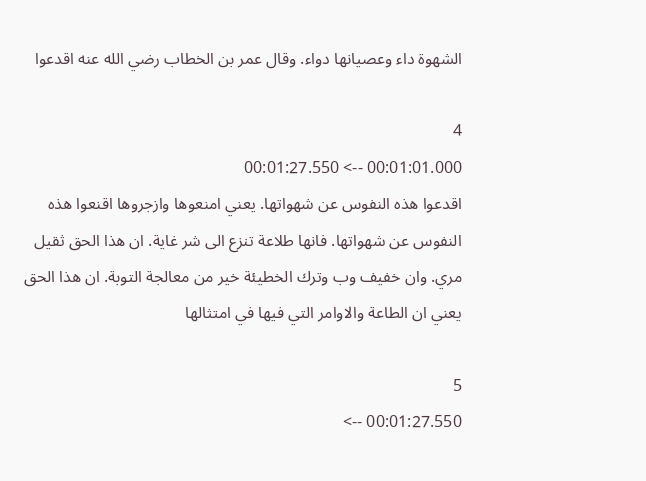الشهوة داء وعصيانها دواء. وقال عمر بن الخطاب رضي الله عنه اقدعوا

4
00:01:01.000 --> 00:01:27.550
اقدعوا هذه النفوس عن شهواتها. يعني امنعوها وازجروها اقنعوا هذه النفوس عن شهواتها. فانها طلاعة تنزع الى شر غاية. ان هذا الحق ثقيل مري. وان خفيف وب وترك الخطيئة خير من معالجة التوبة. ان هذا الحق يعني ان الطاعة والاوامر التي فيها في امتثالها

5
00:01:27.550 -->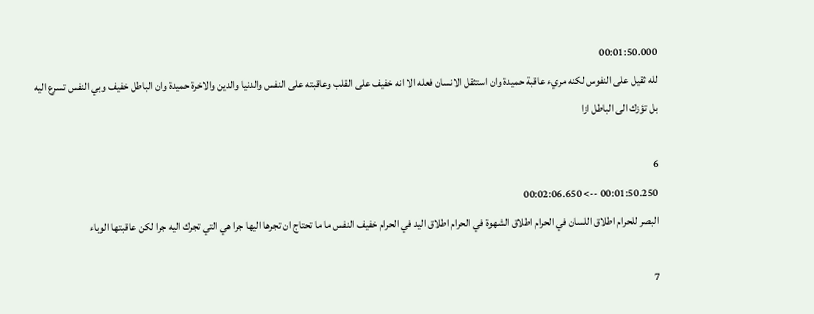00:01:50.000
لله ثقيل على النفوس لكنه مريء عاقبة حميدة وان استثقل الانسان فعله الا انه خفيف على القلب وعاقبته على النفس والدنيا والدين والاخرة حميدة وان الباطل خفيف وبي النفس تسرع اليه بل تؤزك الى الباطل ازا

6
00:01:50.250 --> 00:02:06.650
البصر للحرام اطلاق اللسان في الحرام اطلاق الشهوة في الحرام اطلاق اليد في الحرام خفيف النفس ما ما تحتاج ان تجرها اليها جرا هي التي تجرك اليه جرا لكن عاقبتها الوباء

7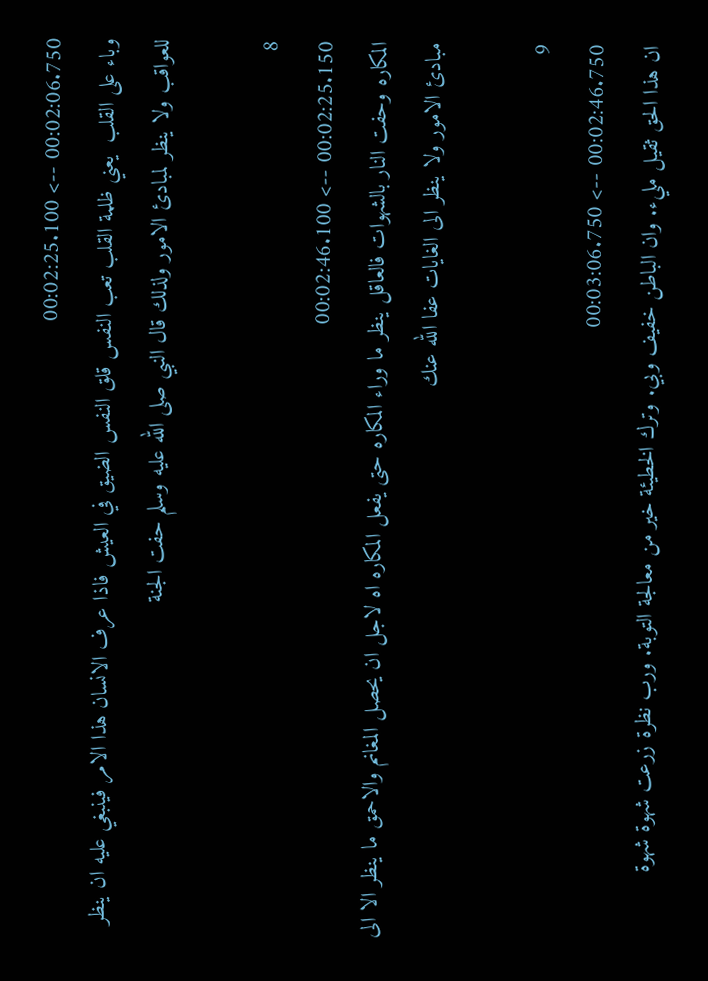00:02:06.750 --> 00:02:25.100
وباء على القلب  يعني ظلمة القلب تعب النفس قلق النفس الضيق في العيش فاذا عرف الانسان هذا الامر فينبغي عليه ان ينظر للعواقب ولا ينظر لمبادئ الامور ولذلك قال النبي صلى الله عليه وسلم حفت الجنة

8
00:02:25.150 --> 00:02:46.100
المكاره وحفت النار بالشهوات فالعاقل ينظر ما وراء المكاره حتى يفعل المكاره اه لاجل ان يحصل المغانم والاحمق ما ينظر الا الى مبادئ الامور ولا ينظر الى الغايات عفا الله عنك

9
00:02:46.750 --> 00:03:06.750
ان هذا الحق ثقيل مليء. وان الباطن خفيف وبي. وترك الخطيئة خير من معالجة التوبة. ورب نظرة زرعت شهوة شهوة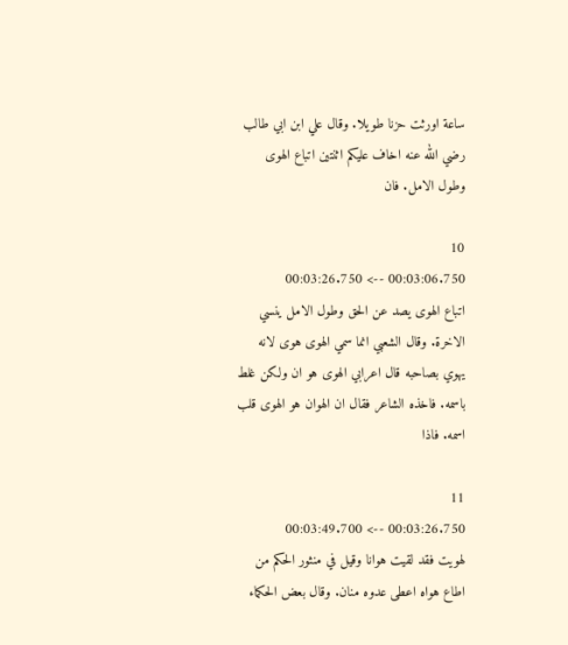ساعة اورثت حزنا طويلا. وقال علي ابن ابي طالب رضي الله عنه اخاف عليكم اثنتين اتباع الهوى وطول الامل. فان

10
00:03:06.750 --> 00:03:26.750
اتباع الهوى يصد عن الحق وطول الامل ينسي الاخرة. وقال الشعبي انما سمي الهوى هوى لانه يهوي بصاحبه قال اعرابي الهوى هو ان ولكن غلط باسمه. فاخذه الشاعر فقال ان الهوان هو الهوى قلب اسمه. فاذا

11
00:03:26.750 --> 00:03:49.700
لهويت فقد لقيت هوانا وقيل في منثور الحكم من اطاع هواه اعطى عدوه منان. وقال بعض الحكماء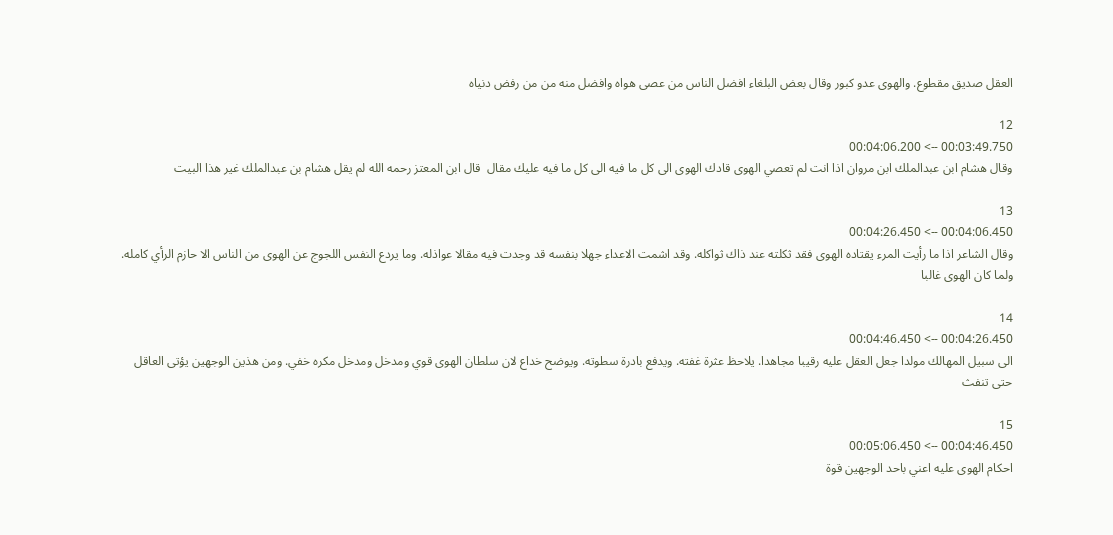العقل صديق مقطوع. والهوى عدو كبور وقال بعض البلغاء افضل الناس من عصى هواه وافضل منه من من رفض دنياه

12
00:03:49.750 --> 00:04:06.200
وقال هشام ابن عبدالملك ابن مروان اذا انت لم تعصي الهوى قادك الهوى الى كل ما فيه الى كل ما فيه عليك مقال  قال ابن المعتز رحمه الله لم يقل هشام بن عبدالملك غير هذا البيت

13
00:04:06.450 --> 00:04:26.450
وقال الشاعر اذا ما رأيت المرء يقتاده الهوى فقد ثكلته عند ذاك ثواكله. وقد اشمت الاعداء جهلا بنفسه قد وجدت فيه مقالا عواذله. وما يردع النفس اللجوج عن الهوى من الناس الا حازم الرأي كامله. ولما كان الهوى غالبا

14
00:04:26.450 --> 00:04:46.450
الى سبيل المهالك مولدا جعل العقل عليه رقيبا مجاهدا. يلاحظ عثرة غفته. ويدفع بادرة سطوته. ويوضح خداع لان سلطان الهوى قوي ومدخل ومدخل مكره خفي. ومن هذين الوجهين يؤتى العاقل حتى تنفث

15
00:04:46.450 --> 00:05:06.450
احكام الهوى عليه اعني باحد الوجهين قوة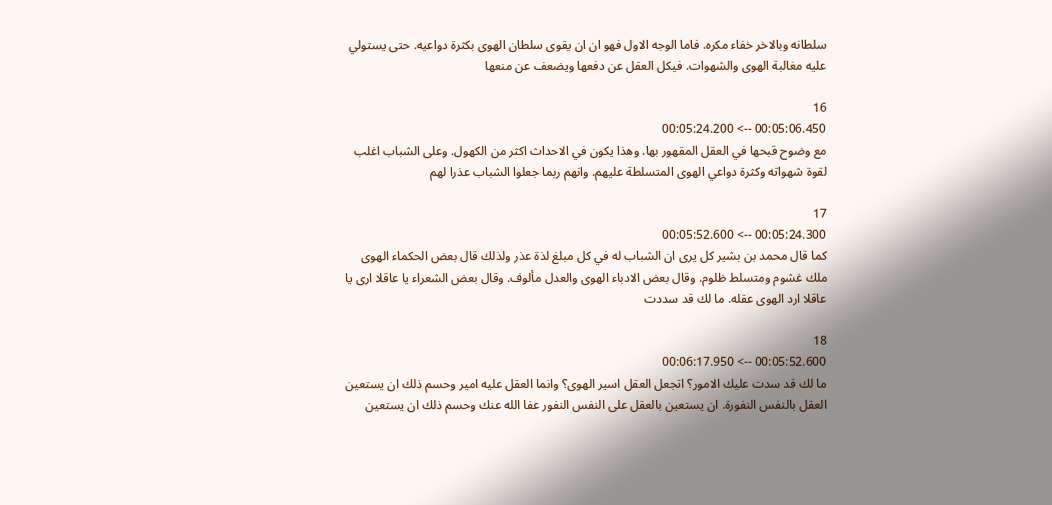سلطانه وبالاخر خفاء مكره. فاما الوجه الاول فهو ان ان يقوى سلطان الهوى بكثرة دواعيه. حتى يستولي عليه مغالبة الهوى والشهوات. فيكل العقل عن دفعها ويضعف عن منعها

16
00:05:06.450 --> 00:05:24.200
مع وضوح قبحها في العقل المقهور بها. وهذا يكون في الاحداث اكثر من الكهول. وعلى الشباب اغلب لقوة شهواته وكثرة دواعي الهوى المتسلطة عليهم. وانهم ربما جعلوا الشباب عذرا لهم

17
00:05:24.300 --> 00:05:52.600
كما قال محمد بن بشير كل يرى ان الشباب له في كل مبلغ لذة عذر ولذلك قال بعض الحكماء الهوى ملك غشوم ومتسلط ظلوم. وقال بعض الادباء الهوى والعدل مألوف. وقال بعض الشعراء يا عاقلا ارى يا عاقلا ارد الهوى عقله. ما لك قد سددت

18
00:05:52.600 --> 00:06:17.950
ما لك قد سدت عليك الامور؟ اتجعل العقل اسير الهوى؟ وانما العقل عليه امير وحسم ذلك ان يستعين العقل بالنفس النفورة. ان يستعين بالعقل على النفس النفور عفا الله عنك وحسم ذلك ان يستعين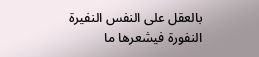بالعقل على النفس النفيرة النفورة فيشعرها ما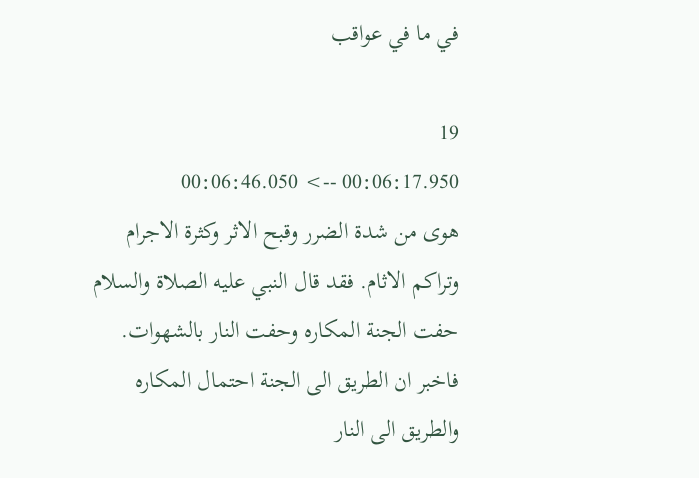في ما في عواقب

19
00:06:17.950 --> 00:06:46.050
هوى من شدة الضرر وقبح الاثر وكثرة الاجرام وتراكم الاثام. فقد قال النبي عليه الصلاة والسلام حفت الجنة المكاره وحفت النار بالشهوات. فاخبر ان الطريق الى الجنة احتمال المكاره والطريق الى النار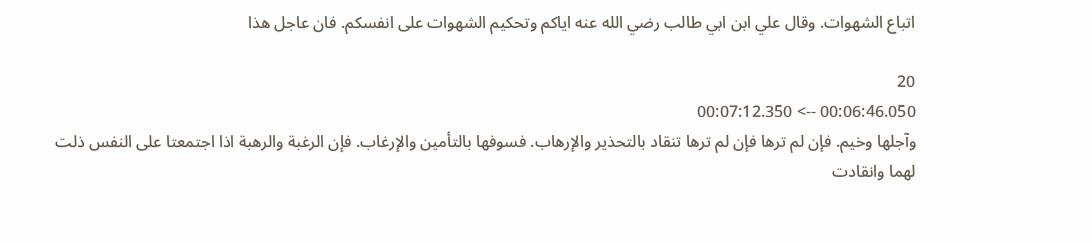اتباع الشهوات. وقال علي ابن ابي طالب رضي الله عنه اياكم وتحكيم الشهوات على انفسكم. فان عاجل هذا

20
00:06:46.050 --> 00:07:12.350
وآجلها وخيم. فإن لم ترها فإن لم ترها تنقاد بالتحذير والإرهاب. فسوفها بالتأمين والإرغاب. فإن الرغبة والرهبة اذا اجتمعتا على النفس ذلت لهما وانقادت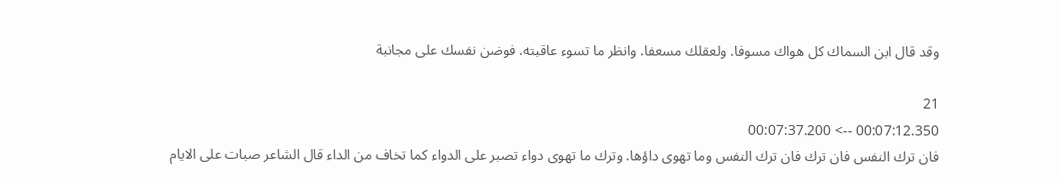وقد قال ابن السماك كل هواك مسوفا. ولعقلك مسعفا. وانظر ما تسوء عاقبته. فوضن نفسك على مجانبة

21
00:07:12.350 --> 00:07:37.200
فان ترك النفس فان ترك فان ترك النفس وما تهوى داؤها. وترك ما تهوى دواء تصبر على الدواء كما تخاف من الداء قال الشاعر صبات على الايام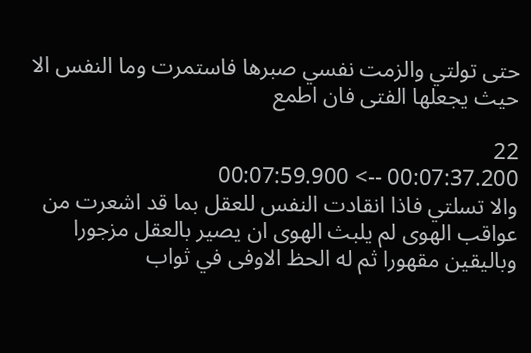حتى تولتي والزمت نفسي صبرها فاستمرت وما النفس الا حيث يجعلها الفتى فان اطمع

22
00:07:37.200 --> 00:07:59.900
والا تسلتي فاذا انقادت النفس للعقل بما قد اشعرت من عواقب الهوى لم يلبث الهوى ان يصير بالعقل مزجورا وباليقين مقهورا ثم له الحظ الاوفى في ثواب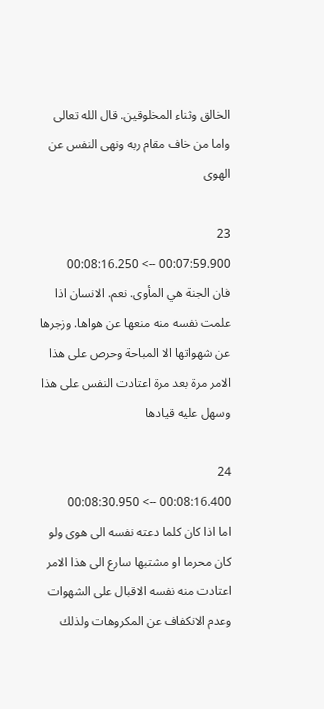الخالق وثناء المخلوقين. قال الله تعالى واما من خاف مقام ربه ونهى النفس عن الهوى

23
00:07:59.900 --> 00:08:16.250
فان الجنة هي المأوى. نعم. الانسان اذا علمت نفسه منه منعها عن هواها. وزجرها عن شهواتها الا المباحة وحرص على هذا الامر مرة بعد مرة اعتادت النفس على هذا وسهل عليه قيادها

24
00:08:16.400 --> 00:08:30.950
اما اذا كان كلما دعته نفسه الى هوى ولو كان محرما او مشتبها سارع الى هذا الامر اعتادت منه نفسه الاقبال على الشهوات وعدم الانكفاف عن المكروهات ولذلك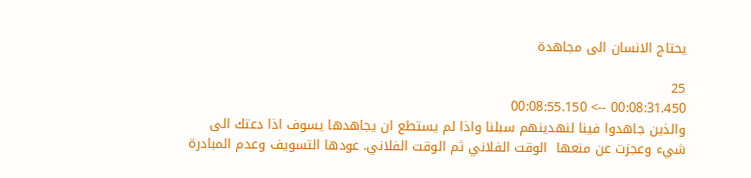يحتاج الانسان الى مجاهدة

25
00:08:31.450 --> 00:08:55.150
والذين جاهدوا فينا لنهدينهم سبلنا واذا لم يستطع ان يجاهدها يسوف اذا دعتك الى شيء وعجزت عن منعها  الوقت الفلاني ثم الوقت الفلاني. عودها التسويف وعدم المبادرة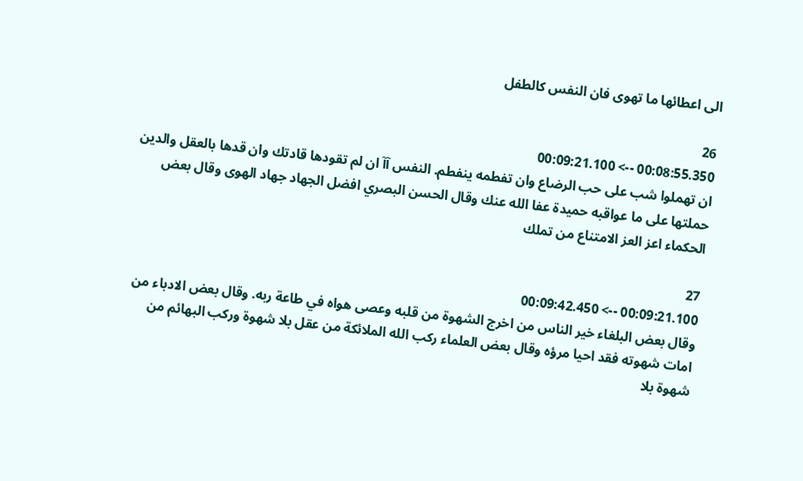الى اعطائها ما تهوى فان النفس كالطفل

26
00:08:55.350 --> 00:09:21.100
ان تهملوا شب على حب الرضاع وان تفطمه ينفطم. النفس آآ ان لم تقودها قادتك وان قدها بالعقل والدين حملتها على ما عواقبه حميدة عفا الله عنك وقال الحسن البصري افضل الجهاد جهاد الهوى وقال بعض الحكماء اعز العز الامتناع من تملك

27
00:09:21.100 --> 00:09:42.450
وقال بعض البلغاء خير الناس من اخرج الشهوة من قلبه وعصى هواه في طاعة ربه. وقال بعض الادباء من امات شهوته فقد احيا مرؤه وقال بعض العلماء ركب الله الملائكة من عقل بلا شهوة وركب البهائم من شهوة بلا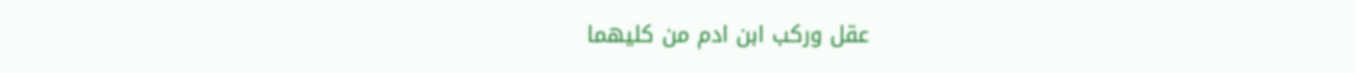عقل وركب ابن ادم من كليهما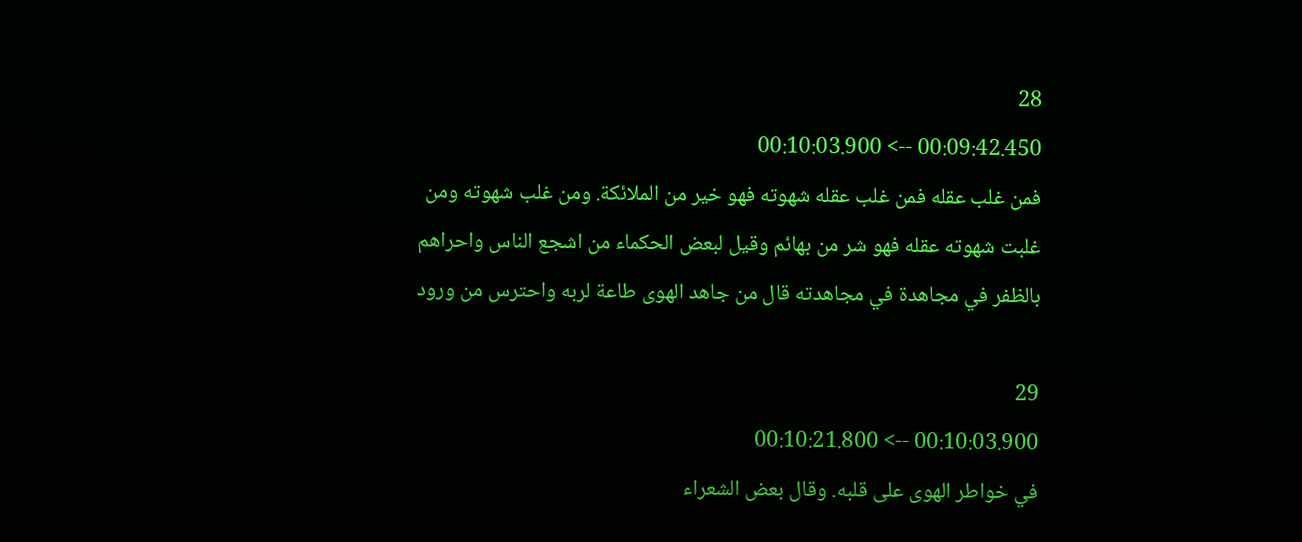28
00:09:42.450 --> 00:10:03.900
فمن غلب عقله فمن غلب عقله شهوته فهو خير من الملائكة. ومن غلب شهوته ومن غلبت شهوته عقله فهو شر من بهائم وقيل لبعض الحكماء من اشجع الناس واحراهم بالظفر في مجاهدة في مجاهدته قال من جاهد الهوى طاعة لربه واحترس من ورود

29
00:10:03.900 --> 00:10:21.800
في خواطر الهوى على قلبه. وقال بعض الشعراء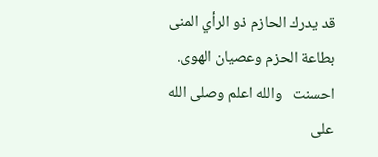قد يدرك الحازم ذو الرأي المنى بطاعة الحزم وعصيان الهوى. احسنت   والله اعلم وصلى الله على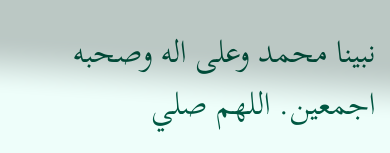نبينا محمد وعلى اله وصحبه اجمعين. اللهم صلي